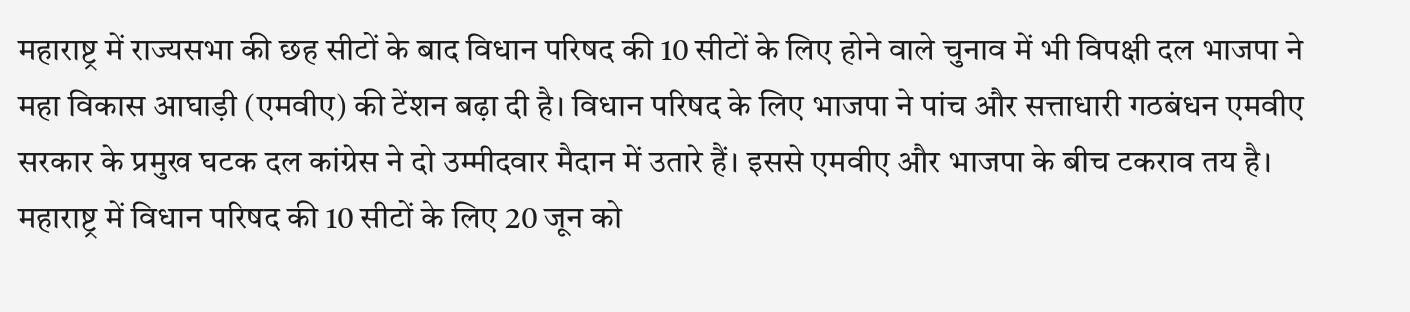महाराष्ट्र में राज्यसभा की छह सीटों के बाद विधान परिषद की 10 सीटों के लिए होने वाले चुनाव में भी विपक्षी दल भाजपा ने महा विकास आघाड़ी (एमवीए) की टेंशन बढ़ा दी है। विधान परिषद के लिए भाजपा ने पांच और सत्ताधारी गठबंधन एमवीए सरकार के प्रमुख घटक दल कांग्रेस ने दो उम्मीदवार मैदान में उतारे हैं। इससे एमवीए और भाजपा के बीच टकराव तय है।
महाराष्ट्र में विधान परिषद की 10 सीटों के लिए 20 जून को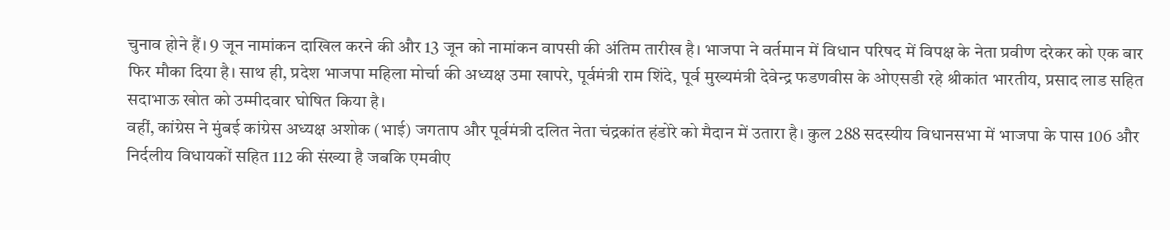चुनाव होने हैं। 9 जून नामांकन दाखिल करने की और 13 जून को नामांकन वापसी की अंतिम तारीख है। भाजपा ने वर्तमान में विधान परिषद में विपक्ष के नेता प्रवीण दरेकर को एक बार फिर मौका दिया है। साथ ही, प्रदेश भाजपा महिला मोर्चा की अध्यक्ष उमा खापरे, पूर्वमंत्री राम शिंदे, पूर्व मुख्यमंत्री देवेन्द्र फडणवीस के ओएसडी रहे श्रीकांत भारतीय, प्रसाद लाड सहित सदाभाऊ खोत को उम्मीदवार घोषित किया है।
वहीं, कांग्रेस ने मुंबई कांग्रेस अध्यक्ष अशोक (भाई) जगताप और पूर्वमंत्री दलित नेता चंद्रकांत हंडोरे को मैदान में उतारा है। कुल 288 सदस्यीय विधानसभा में भाजपा के पास 106 और निर्दलीय विधायकों सहित 112 की संख्या है जबकि एमवीए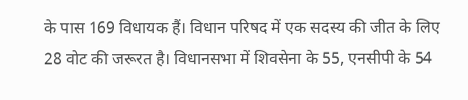के पास 169 विधायक हैं। विधान परिषद में एक सदस्य की जीत के लिए 28 वोट की जरूरत है। विधानसभा में शिवसेना के 55, एनसीपी के 54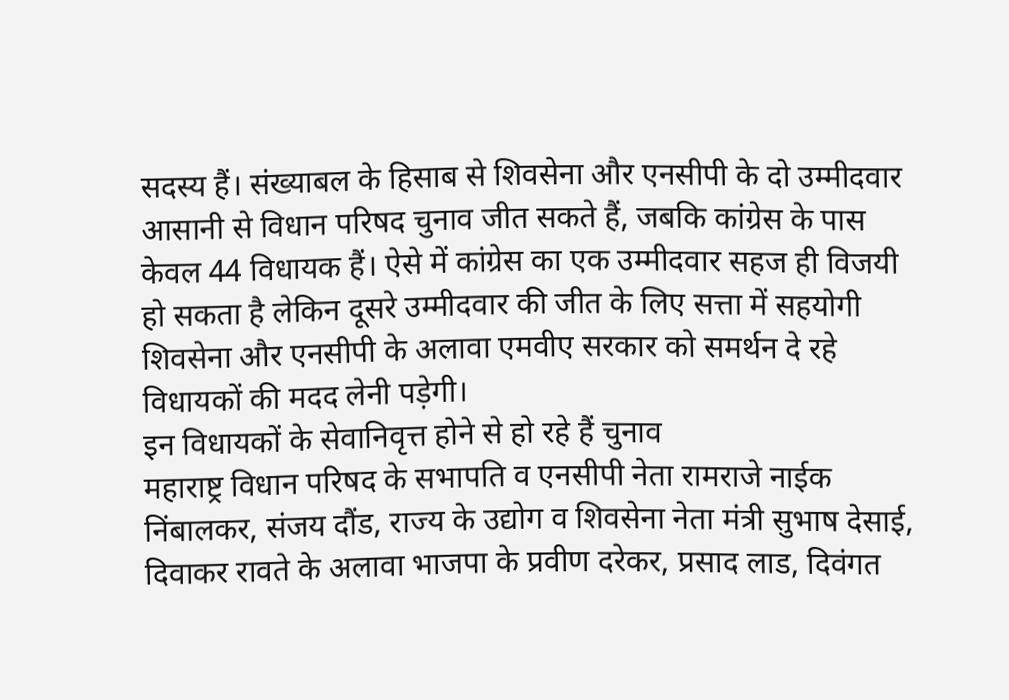सदस्य हैं। संख्याबल के हिसाब से शिवसेना और एनसीपी के दो उम्मीदवार आसानी से विधान परिषद चुनाव जीत सकते हैं, जबकि कांग्रेस के पास केवल 44 विधायक हैं। ऐसे में कांग्रेस का एक उम्मीदवार सहज ही विजयी हो सकता है लेकिन दूसरे उम्मीदवार की जीत के लिए सत्ता में सहयोगी शिवसेना और एनसीपी के अलावा एमवीए सरकार को समर्थन दे रहे विधायकों की मदद लेनी पड़ेगी।
इन विधायकों के सेवानिवृत्त होने से हो रहे हैं चुनाव
महाराष्ट्र विधान परिषद के सभापति व एनसीपी नेता रामराजे नाईक निंबालकर, संजय दौंड, राज्य के उद्योग व शिवसेना नेता मंत्री सुभाष देसाई, दिवाकर रावते के अलावा भाजपा के प्रवीण दरेकर, प्रसाद लाड, दिवंगत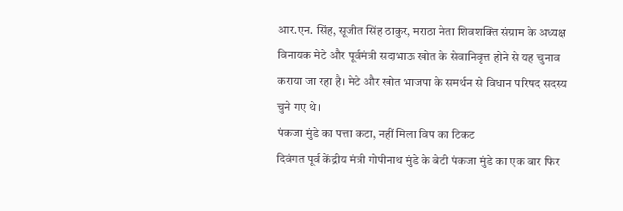आर.एन. सिंह, सूजीत सिंह ठाकुर, मराठा नेता शिवशक्ति संग्राम के अध्यक्ष विनायक मेटे और पूर्वमंत्री सदाभाऊ खोत के सेवानिवृत्त होने से यह चुनाव कराया जा रहा है। मेटे और खोत भाजपा के समर्थन से विधान परिषद सदस्य चुने गए थे।
पंकजा मुंडे का पत्ता कटा, नहीं मिला विप का टिकट
दिवंगत पूर्व केंद्रीय मंत्री गोपीनाथ मुंडे के बेटी पंकजा मुंडे का एक बार फिर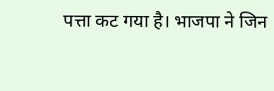पत्ता कट गया है। भाजपा ने जिन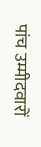पांच उम्मीदवारों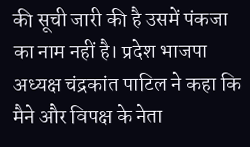की सूची जारी की है उसमें पंकजा का नाम नहीं है। प्रदेश भाजपा अध्यक्ष चंद्रकांत पाटिल ने कहा कि मैने और विपक्ष के नेता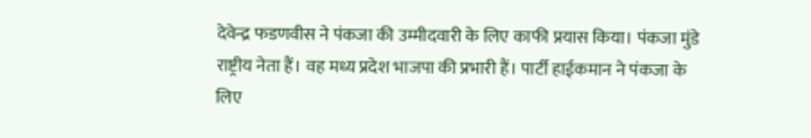देवेन्द्र फडणवीस ने पंकजा की उम्मीदवारी के लिए काफी प्रयास किया। पंकजा मुंडे राष्ट्रीय नेता हैं। वह मध्य प्रदेश भाजपा की प्रभारी हैं। पार्टी हाईकमान ने पंकजा के लिए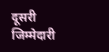दूसरी जिम्मेदारी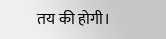तय की होगी।